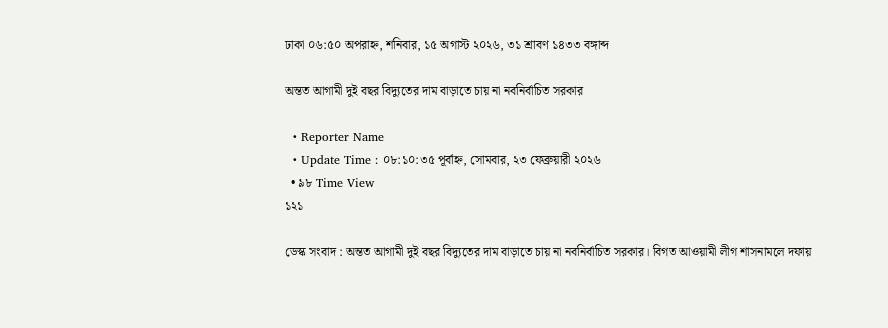ঢাকা ০৬:৫০ অপরাহ্ন, শনিবার, ১৫ অগাস্ট ২০২৬, ৩১ শ্রাবণ ১৪৩৩ বঙ্গাব্দ

অন্তত আগামী দুই বছর বিদ্যুতের দাম বাড়াতে চায় না নবনির্বাচিত সরকার

  • Reporter Name
  • Update Time : ০৮:১০:৩৫ পূর্বাহ্ন, সোমবার, ২৩ ফেব্রুয়ারী ২০২৬
  • ৯৮ Time View
১২১

ডেস্ক সংবাদ : অন্তত আগামী দুই বছর বিদ্যুতের দাম বাড়াতে চায় না নবনির্বাচিত সরকার। বিগত আওয়ামী লীগ শাসনামলে দফায়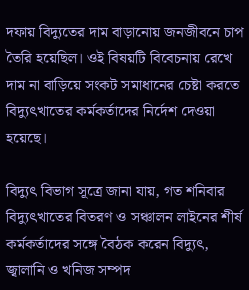দফায় বিদ্যুতের দাম বাড়ানোয় জনজীবনে চাপ তৈরি হয়েছিল। ওই বিষয়টি বিবেচনায় রেখে দাম না বাড়িয়ে সংকট সমাধানের চেষ্টা করতে বিদ্যুৎখাতের কর্মকর্তাদের নির্দেশ দেওয়া হয়েছে।

বিদ্যুৎ বিভাগ সূত্রে জানা যায়, গত শনিবার বিদ্যুৎখাতের বিতরণ ও সঞ্চালন লাইনের শীর্ষ কর্মকর্তাদের সঙ্গে বৈঠক করেন বিদ্যুৎ, জ্বালানি ও খনিজ সম্পদ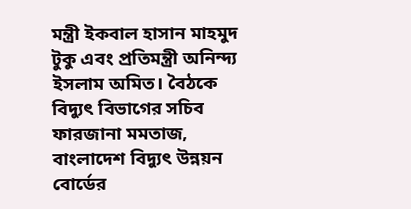মন্ত্রী ইকবাল হাসান মাহমুদ টুকু এবং প্রতিমন্ত্রী অনিন্দ্য ইসলাম অমিত। বৈঠকে বিদ্যুৎ বিভাগের সচিব ফারজানা মমতাজ, বাংলাদেশ বিদ্যুৎ উন্নয়ন বোর্ডের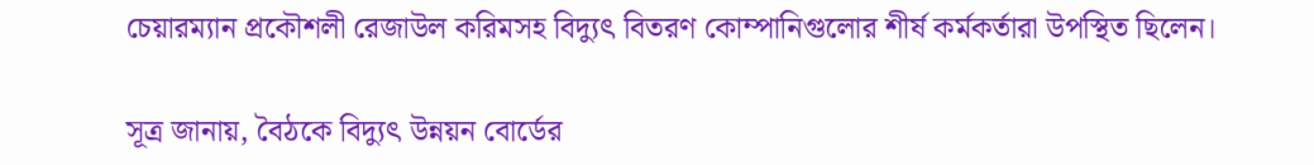চেয়ারম্যান প্রকৌশলী রেজাউল করিমসহ বিদ্যুৎ বিতরণ কোম্পানিগুলোর শীর্ষ কর্মকর্তারা উপস্থিত ছিলেন।

সূত্র জানায়, বৈঠকে বিদ্যুৎ উন্নয়ন বোর্ডের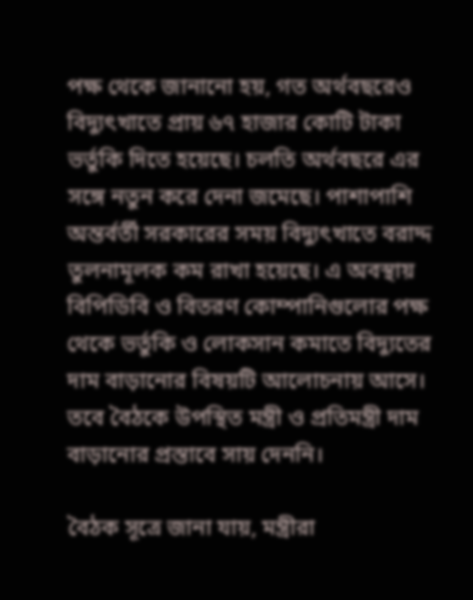পক্ষ থেকে জানানো হয়, গত অর্থবছরেও বিদ্যুৎখাতে প্রায় ৬৭ হাজার কোটি টাকা ভর্তুকি দিতে হয়েছে। চলতি অর্থবছরে এর সঙ্গে নতুন করে দেনা জমেছে। পাশাপাশি অন্তর্বর্তী সরকারের সময় বিদ্যুৎখাতে বরাদ্দ তুলনামূলক কম রাখা হয়েছে। এ অবস্থায় বিপিডিবি ও বিতরণ কোম্পানিগুলোর পক্ষ থেকে ভর্তুকি ও লোকসান কমাতে বিদ্যুতের দাম বাড়ানোর বিষয়টি আলোচনায় আসে। তবে বৈঠকে উপস্থিত মন্ত্রী ও প্রতিমন্ত্রী দাম বাড়ানোর প্রস্তাবে সায় দেননি।

বৈঠক সূত্রে জানা যায়, মন্ত্রীরা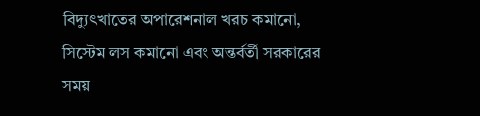বিদ্যুৎখাতের অপারেশনাল খরচ কমানো, সিস্টেম লস কমানো এবং অন্তর্বর্তী সরকারের সময়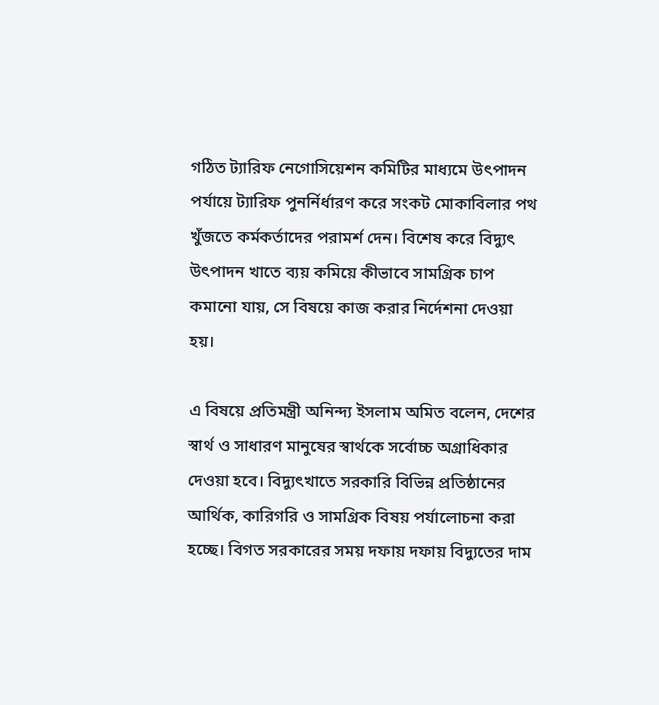গঠিত ট্যারিফ নেগোসিয়েশন কমিটির মাধ্যমে উৎপাদন পর্যায়ে ট্যারিফ পুনর্নির্ধারণ করে সংকট মোকাবিলার পথ খুঁজতে কর্মকর্তাদের পরামর্শ দেন। বিশেষ করে বিদ্যুৎ উৎপাদন খাতে ব্যয় কমিয়ে কীভাবে সামগ্রিক চাপ কমানো যায়, সে বিষয়ে কাজ করার নির্দেশনা দেওয়া হয়।

এ বিষয়ে প্রতিমন্ত্রী অনিন্দ্য ইসলাম অমিত বলেন, দেশের স্বার্থ ও সাধারণ মানুষের স্বার্থকে সর্বোচ্চ অগ্রাধিকার দেওয়া হবে। বিদ্যুৎখাতে সরকারি বিভিন্ন প্রতিষ্ঠানের আর্থিক, কারিগরি ও সামগ্রিক বিষয় পর্যালোচনা করা হচ্ছে। বিগত সরকারের সময় দফায় দফায় বিদ্যুতের দাম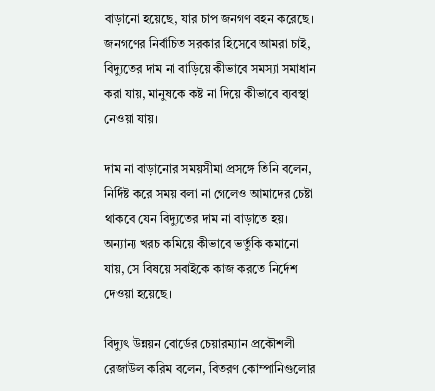বাড়ানো হয়েছে, যার চাপ জনগণ বহন করেছে। জনগণের নির্বাচিত সরকার হিসেবে আমরা চাই, বিদ্যুতের দাম না বাড়িয়ে কীভাবে সমস্যা সমাধান করা যায়, মানুষকে কষ্ট না দিয়ে কীভাবে ব্যবস্থা নেওয়া যায়।

দাম না বাড়ানোর সময়সীমা প্রসঙ্গে তিনি বলেন, নির্দিষ্ট করে সময় বলা না গেলেও আমাদের চেষ্টা থাকবে যেন বিদ্যুতের দাম না বাড়াতে হয়। অন্যান্য খরচ কমিয়ে কীভাবে ভর্তুকি কমানো যায়, সে বিষয়ে সবাইকে কাজ করতে নির্দেশ দেওয়া হয়েছে।

বিদ্যুৎ উন্নয়ন বোর্ডের চেয়ারম্যান প্রকৌশলী রেজাউল করিম বলেন, বিতরণ কোম্পানিগুলোর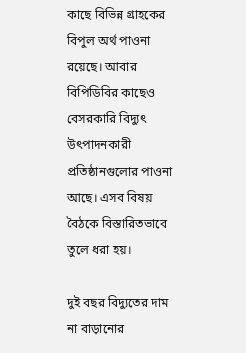কাছে বিভিন্ন গ্রাহকের বিপুল অর্থ পাওনা রয়েছে। আবার বিপিডিবির কাছেও বেসরকারি বিদ্যুৎ উৎপাদনকারী প্রতিষ্ঠানগুলোর পাওনা আছে। এসব বিষয় বৈঠকে বিস্তারিতভাবে তুলে ধরা হয়।

দুই বছর বিদ্যুতের দাম না বাড়ানোর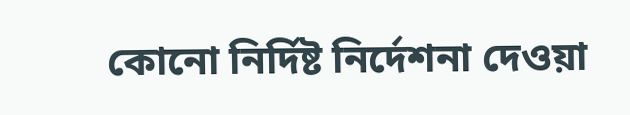কোনো নির্দিষ্ট নির্দেশনা দেওয়া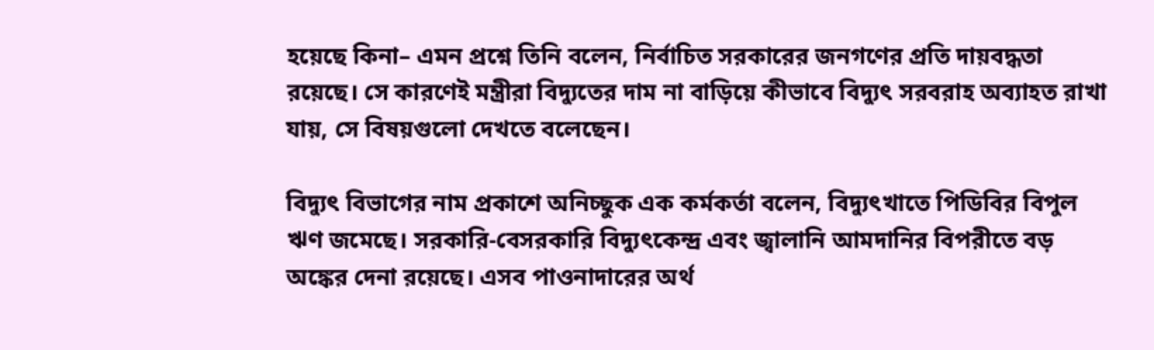হয়েছে কিনা– এমন প্রশ্নে তিনি বলেন, নির্বাচিত সরকারের জনগণের প্রতি দায়বদ্ধতা রয়েছে। সে কারণেই মন্ত্রীরা বিদ্যুতের দাম না বাড়িয়ে কীভাবে বিদ্যুৎ সরবরাহ অব্যাহত রাখা যায়, সে বিষয়গুলো দেখতে বলেছেন।

বিদ্যুৎ বিভাগের নাম প্রকাশে অনিচ্ছুক এক কর্মকর্তা বলেন, বিদ্যুৎখাতে পিডিবির বিপুল ঋণ জমেছে। সরকারি-বেসরকারি বিদ্যুৎকেন্দ্র এবং জ্বালানি আমদানির বিপরীতে বড় অঙ্কের দেনা রয়েছে। এসব পাওনাদারের অর্থ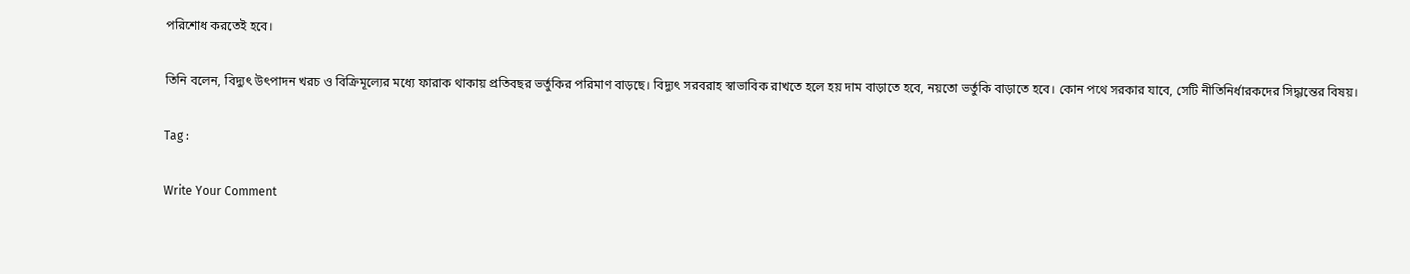পরিশোধ করতেই হবে।

তিনি বলেন, বিদ্যুৎ উৎপাদন খরচ ও বিক্রিমূল্যের মধ্যে ফারাক থাকায় প্রতিবছর ভর্তুকির পরিমাণ বাড়ছে। বিদ্যুৎ সরবরাহ স্বাভাবিক রাখতে হলে হয় দাম বাড়াতে হবে, নয়তো ভর্তুকি বাড়াতে হবে। কোন পথে সরকার যাবে, সেটি নীতিনির্ধারকদের সিদ্ধান্তের বিষয়।

Tag :

Write Your Comment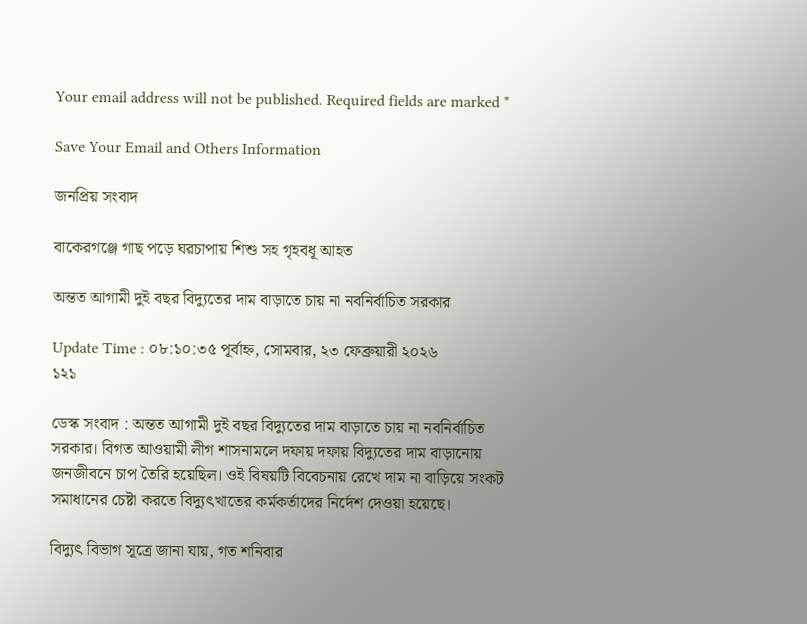Your email address will not be published. Required fields are marked *

Save Your Email and Others Information

জনপ্রিয় সংবাদ

বাকেরগঞ্জে গাছ পড়ে ঘরচাপায় শিশু সহ গৃহবধূ আহত

অন্তত আগামী দুই বছর বিদ্যুতের দাম বাড়াতে চায় না নবনির্বাচিত সরকার

Update Time : ০৮:১০:৩৫ পূর্বাহ্ন, সোমবার, ২৩ ফেব্রুয়ারী ২০২৬
১২১

ডেস্ক সংবাদ : অন্তত আগামী দুই বছর বিদ্যুতের দাম বাড়াতে চায় না নবনির্বাচিত সরকার। বিগত আওয়ামী লীগ শাসনামলে দফায় দফায় বিদ্যুতের দাম বাড়ানোয় জনজীবনে চাপ তৈরি হয়েছিল। ওই বিষয়টি বিবেচনায় রেখে দাম না বাড়িয়ে সংকট সমাধানের চেষ্টা করতে বিদ্যুৎখাতের কর্মকর্তাদের নির্দেশ দেওয়া হয়েছে।

বিদ্যুৎ বিভাগ সূত্রে জানা যায়, গত শনিবার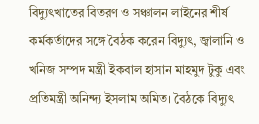বিদ্যুৎখাতের বিতরণ ও সঞ্চালন লাইনের শীর্ষ কর্মকর্তাদের সঙ্গে বৈঠক করেন বিদ্যুৎ, জ্বালানি ও খনিজ সম্পদ মন্ত্রী ইকবাল হাসান মাহমুদ টুকু এবং প্রতিমন্ত্রী অনিন্দ্য ইসলাম অমিত। বৈঠকে বিদ্যুৎ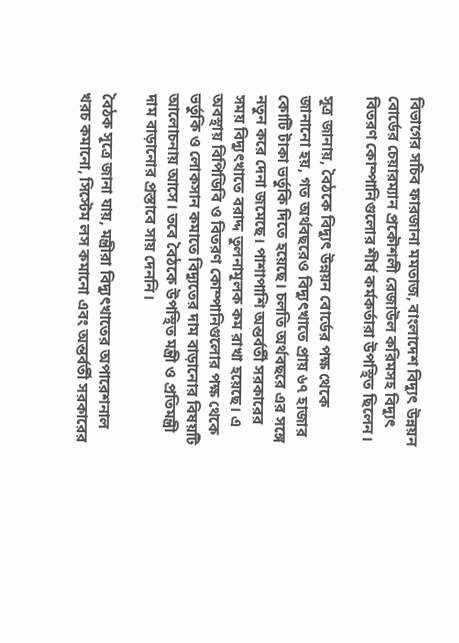বিভাগের সচিব ফারজানা মমতাজ, বাংলাদেশ বিদ্যুৎ উন্নয়ন বোর্ডের চেয়ারম্যান প্রকৌশলী রেজাউল করিমসহ বিদ্যুৎ বিতরণ কোম্পানিগুলোর শীর্ষ কর্মকর্তারা উপস্থিত ছিলেন।

সূত্র জানায়, বৈঠকে বিদ্যুৎ উন্নয়ন বোর্ডের পক্ষ থেকে জানানো হয়, গত অর্থবছরেও বিদ্যুৎখাতে প্রায় ৬৭ হাজার কোটি টাকা ভর্তুকি দিতে হয়েছে। চলতি অর্থবছরে এর সঙ্গে নতুন করে দেনা জমেছে। পাশাপাশি অন্তর্বর্তী সরকারের সময় বিদ্যুৎখাতে বরাদ্দ তুলনামূলক কম রাখা হয়েছে। এ অবস্থায় বিপিডিবি ও বিতরণ কোম্পানিগুলোর পক্ষ থেকে ভর্তুকি ও লোকসান কমাতে বিদ্যুতের দাম বাড়ানোর বিষয়টি আলোচনায় আসে। তবে বৈঠকে উপস্থিত মন্ত্রী ও প্রতিমন্ত্রী দাম বাড়ানোর প্রস্তাবে সায় দেননি।

বৈঠক সূত্রে জানা যায়, মন্ত্রীরা বিদ্যুৎখাতের অপারেশনাল খরচ কমানো, সিস্টেম লস কমানো এবং অন্তর্বর্তী সরকারের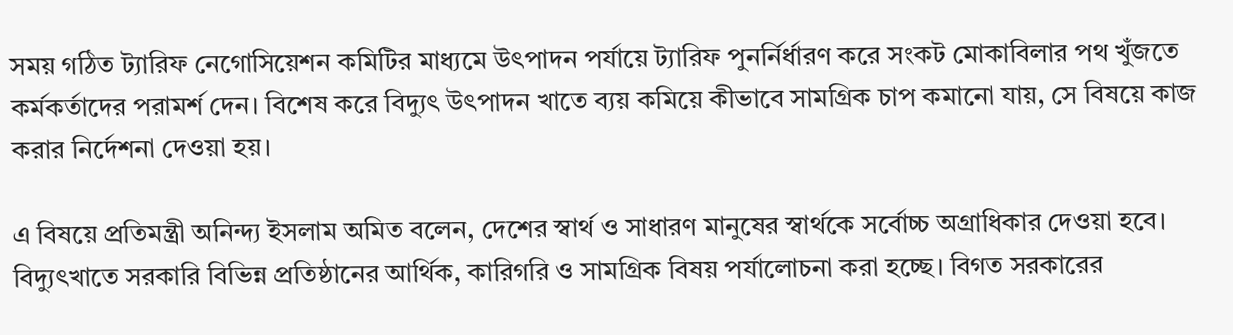সময় গঠিত ট্যারিফ নেগোসিয়েশন কমিটির মাধ্যমে উৎপাদন পর্যায়ে ট্যারিফ পুনর্নির্ধারণ করে সংকট মোকাবিলার পথ খুঁজতে কর্মকর্তাদের পরামর্শ দেন। বিশেষ করে বিদ্যুৎ উৎপাদন খাতে ব্যয় কমিয়ে কীভাবে সামগ্রিক চাপ কমানো যায়, সে বিষয়ে কাজ করার নির্দেশনা দেওয়া হয়।

এ বিষয়ে প্রতিমন্ত্রী অনিন্দ্য ইসলাম অমিত বলেন, দেশের স্বার্থ ও সাধারণ মানুষের স্বার্থকে সর্বোচ্চ অগ্রাধিকার দেওয়া হবে। বিদ্যুৎখাতে সরকারি বিভিন্ন প্রতিষ্ঠানের আর্থিক, কারিগরি ও সামগ্রিক বিষয় পর্যালোচনা করা হচ্ছে। বিগত সরকারের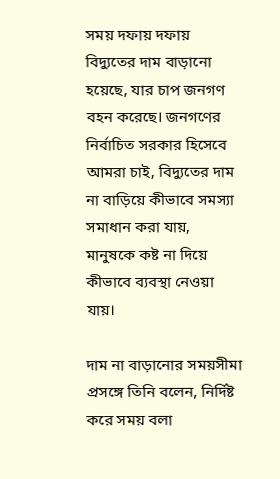সময় দফায় দফায় বিদ্যুতের দাম বাড়ানো হয়েছে, যার চাপ জনগণ বহন করেছে। জনগণের নির্বাচিত সরকার হিসেবে আমরা চাই, বিদ্যুতের দাম না বাড়িয়ে কীভাবে সমস্যা সমাধান করা যায়, মানুষকে কষ্ট না দিয়ে কীভাবে ব্যবস্থা নেওয়া যায়।

দাম না বাড়ানোর সময়সীমা প্রসঙ্গে তিনি বলেন, নির্দিষ্ট করে সময় বলা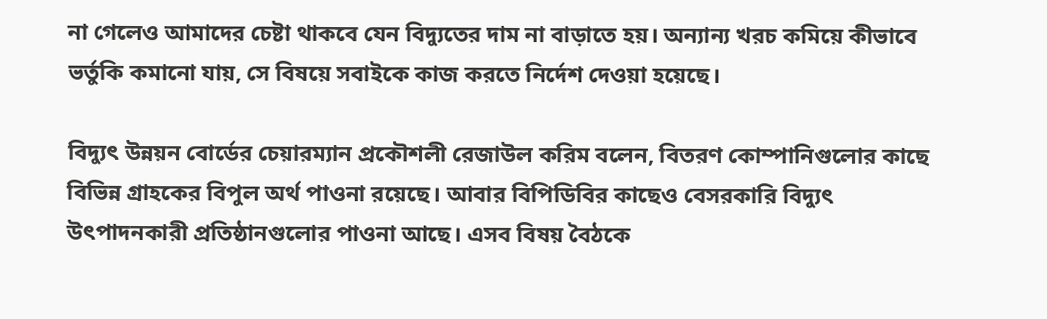না গেলেও আমাদের চেষ্টা থাকবে যেন বিদ্যুতের দাম না বাড়াতে হয়। অন্যান্য খরচ কমিয়ে কীভাবে ভর্তুকি কমানো যায়, সে বিষয়ে সবাইকে কাজ করতে নির্দেশ দেওয়া হয়েছে।

বিদ্যুৎ উন্নয়ন বোর্ডের চেয়ারম্যান প্রকৌশলী রেজাউল করিম বলেন, বিতরণ কোম্পানিগুলোর কাছে বিভিন্ন গ্রাহকের বিপুল অর্থ পাওনা রয়েছে। আবার বিপিডিবির কাছেও বেসরকারি বিদ্যুৎ উৎপাদনকারী প্রতিষ্ঠানগুলোর পাওনা আছে। এসব বিষয় বৈঠকে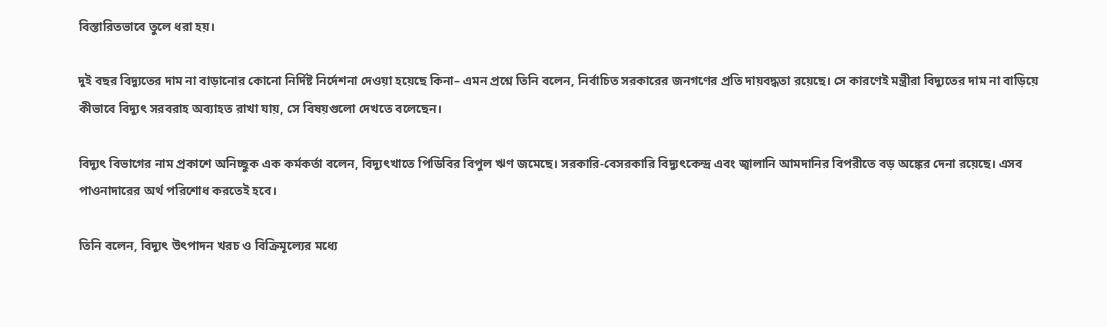বিস্তারিতভাবে তুলে ধরা হয়।

দুই বছর বিদ্যুতের দাম না বাড়ানোর কোনো নির্দিষ্ট নির্দেশনা দেওয়া হয়েছে কিনা– এমন প্রশ্নে তিনি বলেন, নির্বাচিত সরকারের জনগণের প্রতি দায়বদ্ধতা রয়েছে। সে কারণেই মন্ত্রীরা বিদ্যুতের দাম না বাড়িয়ে কীভাবে বিদ্যুৎ সরবরাহ অব্যাহত রাখা যায়, সে বিষয়গুলো দেখতে বলেছেন।

বিদ্যুৎ বিভাগের নাম প্রকাশে অনিচ্ছুক এক কর্মকর্তা বলেন, বিদ্যুৎখাতে পিডিবির বিপুল ঋণ জমেছে। সরকারি-বেসরকারি বিদ্যুৎকেন্দ্র এবং জ্বালানি আমদানির বিপরীতে বড় অঙ্কের দেনা রয়েছে। এসব পাওনাদারের অর্থ পরিশোধ করতেই হবে।

তিনি বলেন, বিদ্যুৎ উৎপাদন খরচ ও বিক্রিমূল্যের মধ্যে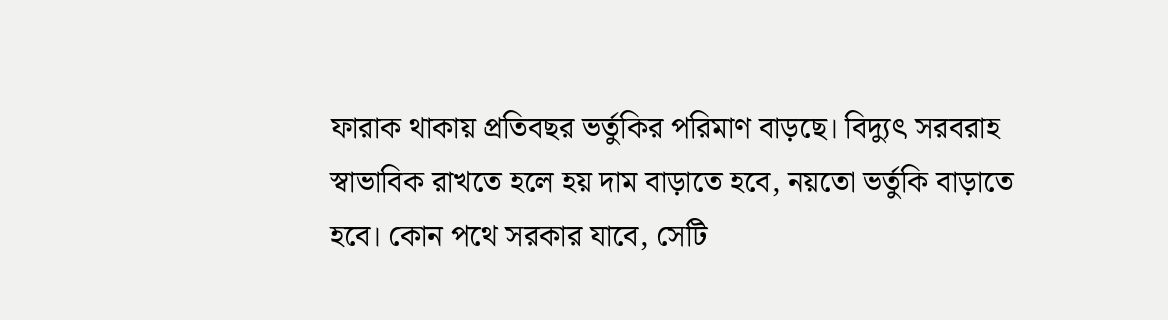ফারাক থাকায় প্রতিবছর ভর্তুকির পরিমাণ বাড়ছে। বিদ্যুৎ সরবরাহ স্বাভাবিক রাখতে হলে হয় দাম বাড়াতে হবে, নয়তো ভর্তুকি বাড়াতে হবে। কোন পথে সরকার যাবে, সেটি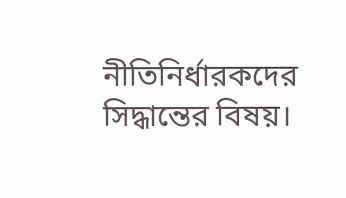নীতিনির্ধারকদের সিদ্ধান্তের বিষয়।